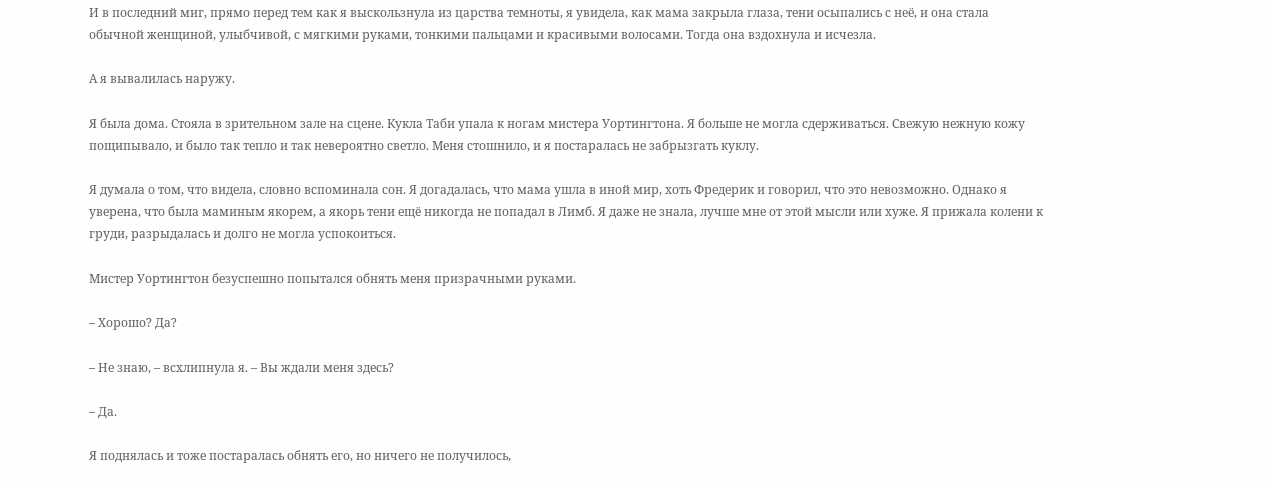И в последний миг, прямо перед тем как я выскользнула из царства темноты, я увидела, как мама закрыла глаза, тени осыпались с неё, и она стала обычной женщиной, улыбчивой, с мягкими руками, тонкими пальцами и красивыми волосами. Тогда она вздохнула и исчезла.

А я вывалилась наружу.

Я была дома. Стояла в зрительном зале на сцене. Кукла Таби упала к ногам мистера Уортингтона. Я больше не могла сдерживаться. Свежую нежную кожу пощипывало, и было так тепло и так невероятно светло. Меня стошнило, и я постаралась не забрызгать куклу.

Я думала о том, что видела, словно вспоминала сон. Я догадалась, что мама ушла в иной мир, хоть Фредерик и говорил, что это невозможно. Однако я уверена, что была маминым якорем, а якорь тени ещё никогда не попадал в Лимб. Я даже не знала, лучше мне от этой мысли или хуже. Я прижала колени к груди, разрыдалась и долго не могла успокоиться.

Мистер Уортингтон безуспешно попытался обнять меня призрачными руками.

– Хорошо? Да?

– Не знаю, – всхлипнула я. – Вы ждали меня здесь?

– Да.

Я поднялась и тоже постаралась обнять его, но ничего не получилось,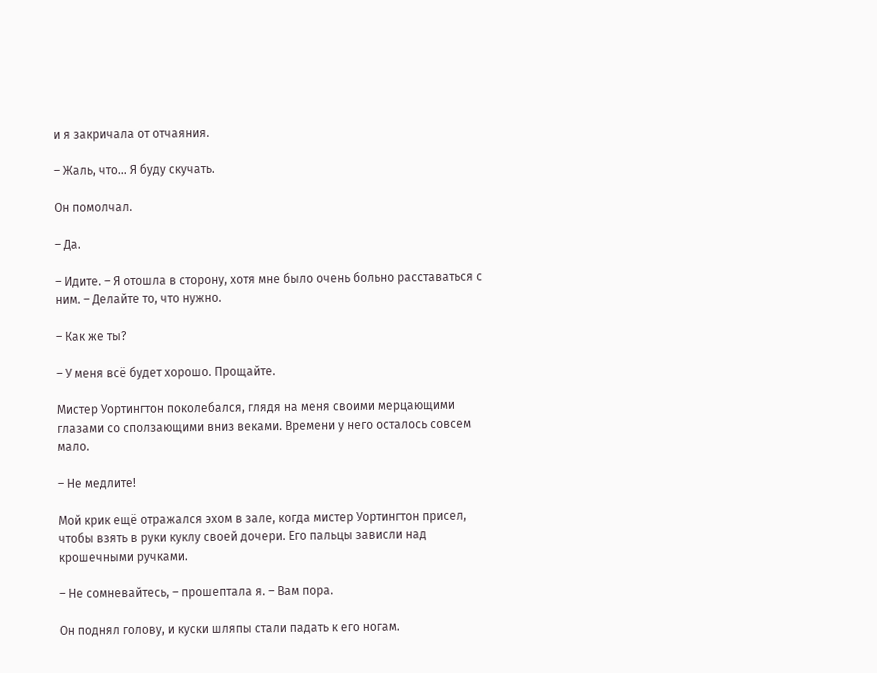и я закричала от отчаяния.

– Жаль, что… Я буду скучать.

Он помолчал.

– Да.

– Идите. – Я отошла в сторону, хотя мне было очень больно расставаться с ним. – Делайте то, что нужно.

– Как же ты?

– У меня всё будет хорошо. Прощайте.

Мистер Уортингтон поколебался, глядя на меня своими мерцающими глазами со сползающими вниз веками. Времени у него осталось совсем мало.

– Не медлите!

Мой крик ещё отражался эхом в зале, когда мистер Уортингтон присел, чтобы взять в руки куклу своей дочери. Его пальцы зависли над крошечными ручками.

– Не сомневайтесь, – прошептала я. – Вам пора.

Он поднял голову, и куски шляпы стали падать к его ногам.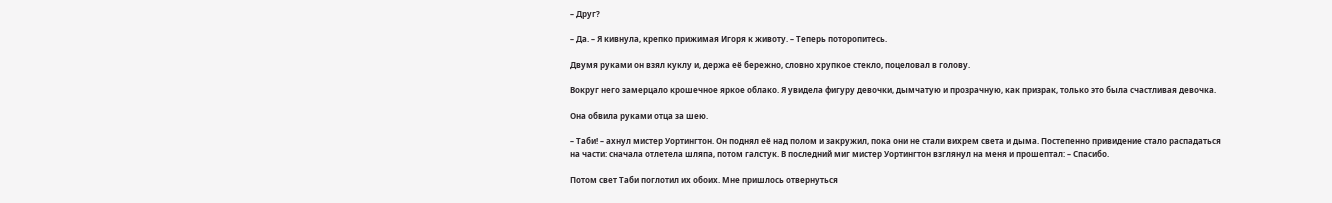– Друг?

– Да. – Я кивнула, крепко прижимая Игоря к животу. – Теперь поторопитесь.

Двумя руками он взял куклу и, держа её бережно, словно хрупкое стекло, поцеловал в голову.

Вокруг него замерцало крошечное яркое облако. Я увидела фигуру девочки, дымчатую и прозрачную, как призрак, только это была счастливая девочка.

Она обвила руками отца за шею.

– Таби! – ахнул мистер Уортингтон. Он поднял её над полом и закружил, пока они не стали вихрем света и дыма. Постепенно привидение стало распадаться на части: сначала отлетела шляпа, потом галстук. В последний миг мистер Уортингтон взглянул на меня и прошептал: – Спасибо.

Потом свет Таби поглотил их обоих. Мне пришлось отвернуться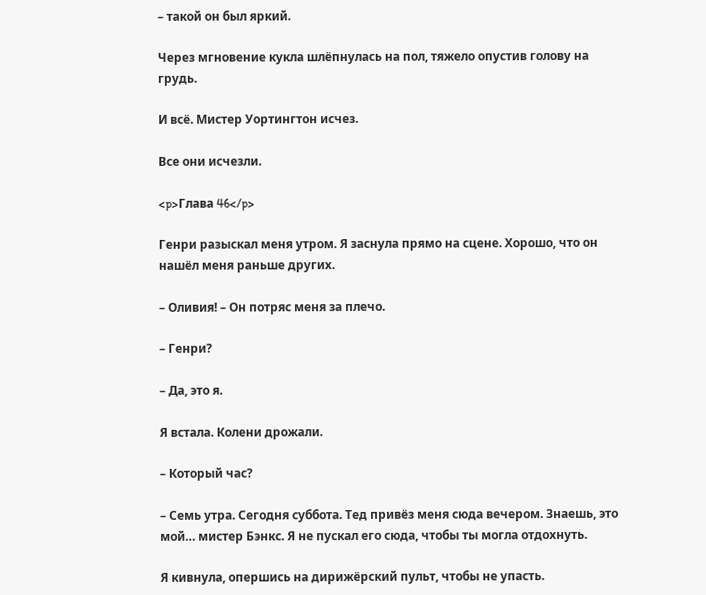– такой он был яркий.

Через мгновение кукла шлёпнулась на пол, тяжело опустив голову на грудь.

И всё. Мистер Уортингтон исчез.

Все они исчезли.

<p>Глава 46</p>

Генри разыскал меня утром. Я заснула прямо на сцене. Хорошо, что он нашёл меня раньше других.

– Оливия! – Он потряс меня за плечо.

– Генри?

– Да, это я.

Я встала. Колени дрожали.

– Который час?

– Семь утра. Сегодня суббота. Тед привёз меня сюда вечером. Знаешь, это мой… мистер Бэнкс. Я не пускал его сюда, чтобы ты могла отдохнуть.

Я кивнула, опершись на дирижёрский пульт, чтобы не упасть.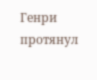Генри протянул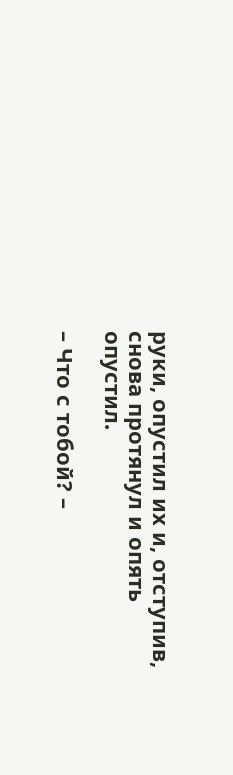руки, опустил их и, отступив, снова протянул и опять опустил.

– Что с тобой? –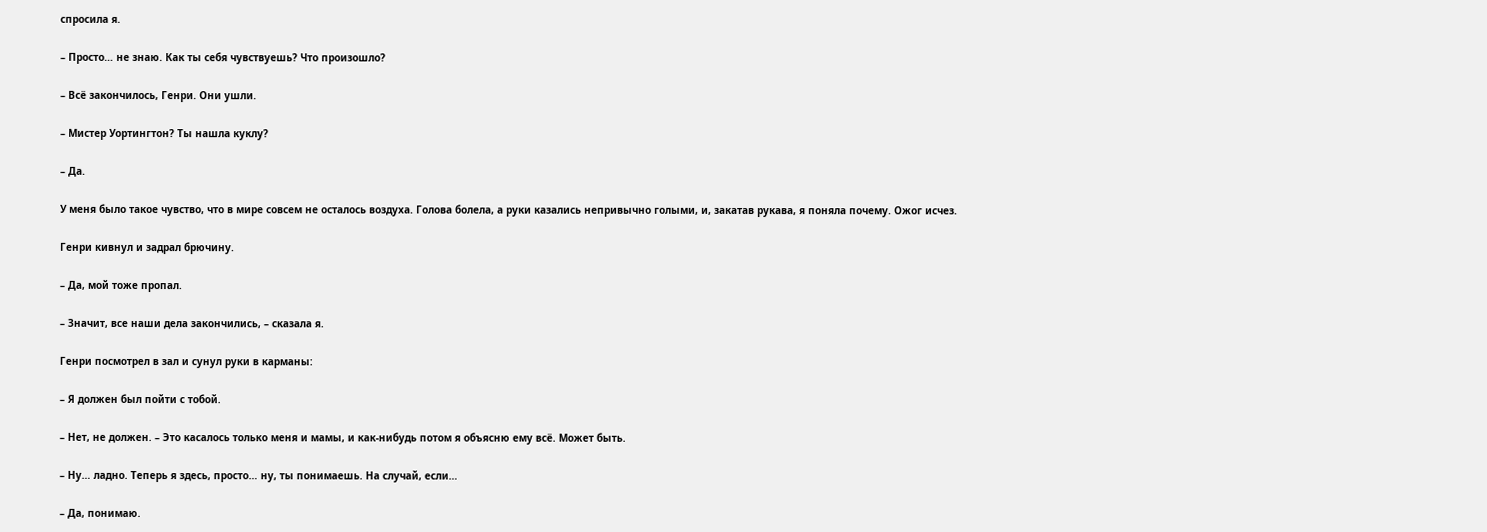спросила я.

– Просто… не знаю. Как ты себя чувствуешь? Что произошло?

– Всё закончилось, Генри. Они ушли.

– Мистер Уортингтон? Ты нашла куклу?

– Да.

У меня было такое чувство, что в мире совсем не осталось воздуха. Голова болела, а руки казались непривычно голыми, и, закатав рукава, я поняла почему. Ожог исчез.

Генри кивнул и задрал брючину.

– Да, мой тоже пропал.

– Значит, все наши дела закончились, – сказала я.

Генри посмотрел в зал и сунул руки в карманы:

– Я должен был пойти с тобой.

– Нет, не должен. – Это касалось только меня и мамы, и как-нибудь потом я объясню ему всё. Может быть.

– Ну… ладно. Теперь я здесь, просто… ну, ты понимаешь. На случай, если…

– Да, понимаю.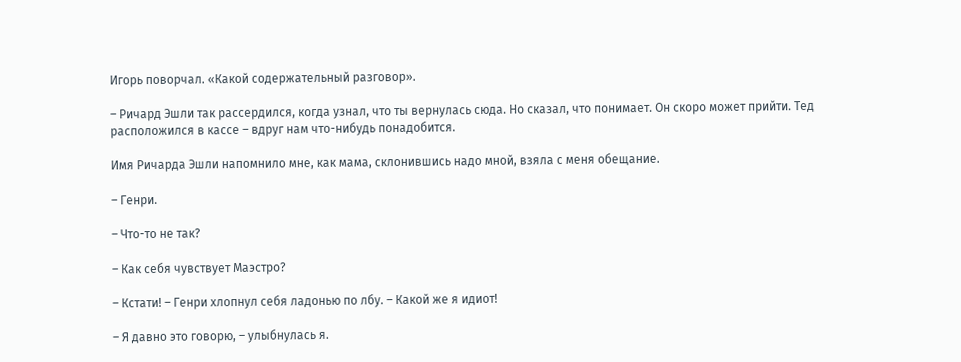Игорь поворчал. «Какой содержательный разговор».

– Ричард Эшли так рассердился, когда узнал, что ты вернулась сюда. Но сказал, что понимает. Он скоро может прийти. Тед расположился в кассе – вдруг нам что-нибудь понадобится.

Имя Ричарда Эшли напомнило мне, как мама, склонившись надо мной, взяла с меня обещание.

– Генри.

– Что-то не так?

– Как себя чувствует Маэстро?

– Кстати! – Генри хлопнул себя ладонью по лбу. – Какой же я идиот!

– Я давно это говорю, – улыбнулась я.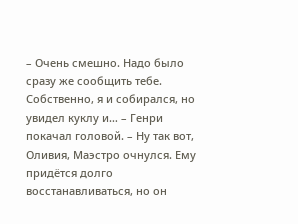– Очень смешно. Надо было сразу же сообщить тебе. Собственно, я и собирался, но увидел куклу и… – Генри покачал головой. – Ну так вот, Оливия, Маэстро очнулся. Ему придётся долго восстанавливаться, но он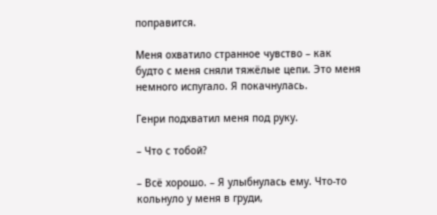поправится.

Меня охватило странное чувство – как будто с меня сняли тяжёлые цепи. Это меня немного испугало. Я покачнулась.

Генри подхватил меня под руку.

– Что с тобой?

– Всё хорошо. – Я улыбнулась ему. Что-то кольнуло у меня в груди,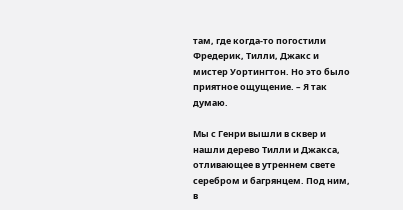там, где когда-то погостили Фредерик, Тилли, Джакс и мистер Уортингтон. Но это было приятное ощущение. – Я так думаю.

Мы с Генри вышли в сквер и нашли дерево Тилли и Джакса, отливающее в утреннем свете серебром и багрянцем. Под ним, в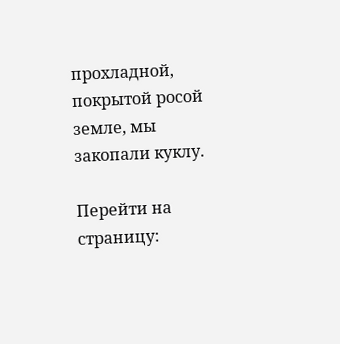прохладной, покрытой росой земле, мы закопали куклу.

Перейти на страницу: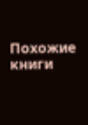Похожие книги